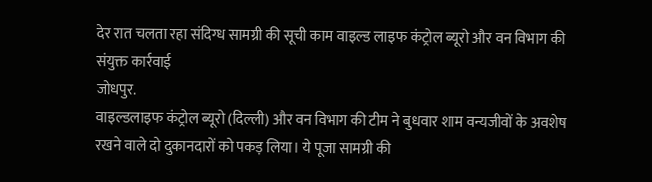देर रात चलता रहा संदिग्ध सामग्री की सूची काम वाइल्ड लाइफ कंट्रोल ब्यूरो और वन विभाग की संयुक्त कार्रवाई
जोधपुर.
वाइल्डलाइफ कंट्रोल ब्यूरो (दिल्ली) और वन विभाग की टीम ने बुधवार शाम वन्यजीवों के अवशेष रखने वाले दो दुकानदारों को पकड़ लिया। ये पूजा सामग्री की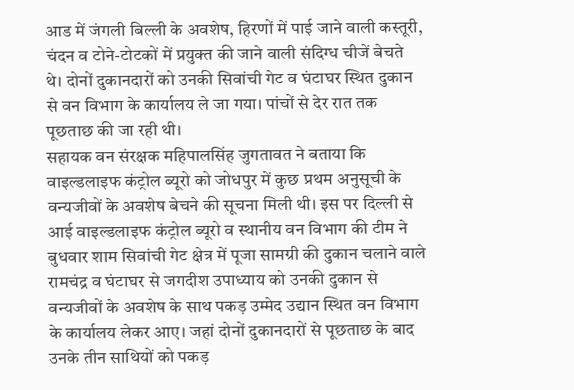आड में जंगली बिल्ली के अवशेष, हिरणों में पाई जाने वाली कस्तूरी, चंदन व टोने-टोटकों में प्रयुक्त की जाने वाली संदिग्ध चीजें बेचते थे। दोनों दुकानदारों को उनकी सिवांची गेट व घंटाघर स्थित दुकान से वन विभाग के कार्यालय ले जा गया। पांचों से देर रात तक पूछताछ की जा रही थी।
सहायक वन संरक्षक महिपालसिंह जुगतावत ने बताया कि वाइल्डलाइफ कंट्रोल ब्यूरो को जोधपुर में कुछ प्रथम अनुसूची के वन्यजीवों के अवशेष बेचने की सूचना मिली थी। इस पर दिल्ली से आई वाइल्डलाइफ कंट्रोल ब्यूरो व स्थानीय वन विभाग की टीम ने बुधवार शाम सिवांची गेट क्षेत्र में पूजा सामग्री की दुकान चलाने वाले रामचंद्र व घंटाघर से जगदीश उपाध्याय को उनकी दुकान से वन्यजीवों के अवशेष के साथ पकड़ उम्मेद उद्यान स्थित वन विभाग के कार्यालय लेकर आए। जहां दोनों दुकानदारों से पूछताछ के बाद
उनके तीन साथियों को पकड़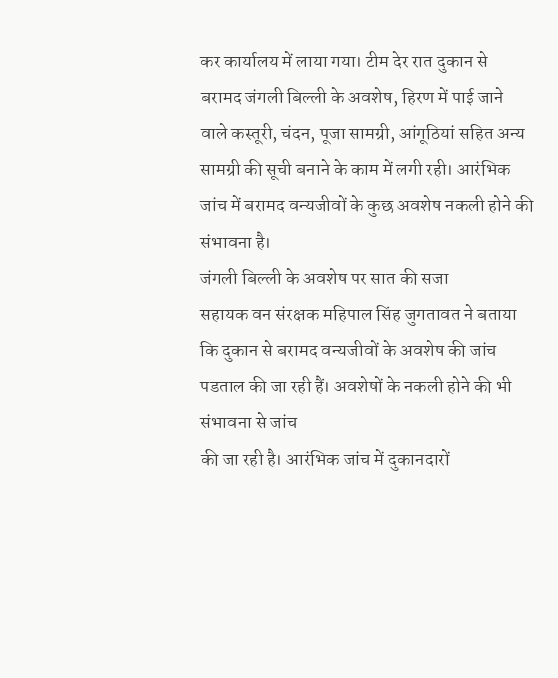कर कार्यालय में लाया गया। टीम देर रात दुकान से बरामद जंगली बिल्ली के अवशेष, हिरण में पाई जाने वाले कस्तूरी, चंदन, पूजा सामग्री, आंगूठियां सहित अन्य सामग्री की सूची बनाने के काम में लगी रही। आरंभिक जांच में बरामद वन्यजीवों के कुछ अवशेष नकली होने की संभावना है।
जंगली बिल्ली के अवशेष पर सात की सजा
सहायक वन संरक्षक महिपाल सिंह जुगतावत ने बताया कि दुकान से बरामद वन्यजीवों के अवशेष की जांच पडताल की जा रही हैं। अवशेषों के नकली होने की भी संभावना से जांच
की जा रही है। आरंभिक जांच में दुकानदारों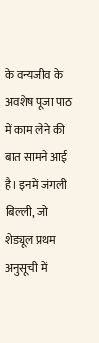के वन्यजीव के अवशेष पूजा पाठ में काम लेने की बात सामने आई है। इनमें जंगली बिल्ली, जो शेड्यूल प्रथम अनुसूची में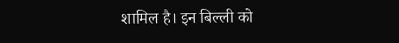शामिल है। इन बिल्ली को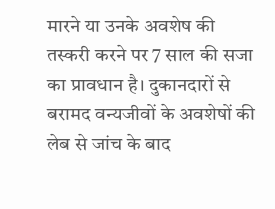मारने या उनके अवशेष की तस्करी करने पर 7 साल की सजा का प्रावधान है। दुकानदारों से बरामद वन्यजीवों के अवशेषों की लेब से जांच के बाद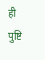ही पुष्टि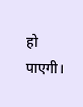हो पाएगी।